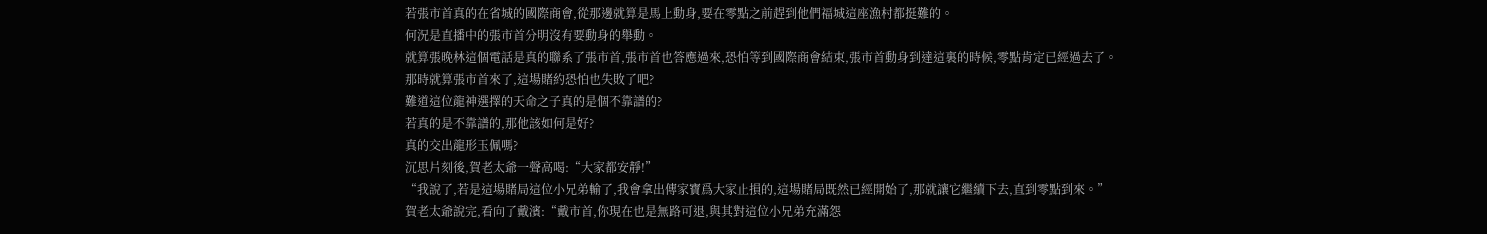若張市首真的在省城的國際商會,從那邊就算是馬上動身,要在零點之前趕到他們福城這座漁村都挺難的。
何況是直播中的張市首分明沒有要動身的舉動。
就算張晚林這個電話是真的聯系了張市首,張市首也答應過來,恐怕等到國際商會結束,張市首動身到達這裏的時候,零點肯定已經過去了。
那時就算張市首來了,這場賭約恐怕也失敗了吧?
難道這位龍神選擇的天命之子真的是個不靠譜的?
若真的是不靠譜的,那他該如何是好?
真的交出龍形玉佩嗎?
沉思片刻後,賀老太爺一聲高喝:“大家都安靜!”
“我說了,若是這場賭局這位小兄弟輸了,我會拿出傳家寶爲大家止損的,這場賭局既然已經開始了,那就讓它繼續下去,直到零點到來。”
賀老太爺說完,看向了戴濱:“戴市首,你現在也是無路可退,與其對這位小兄弟充滿怨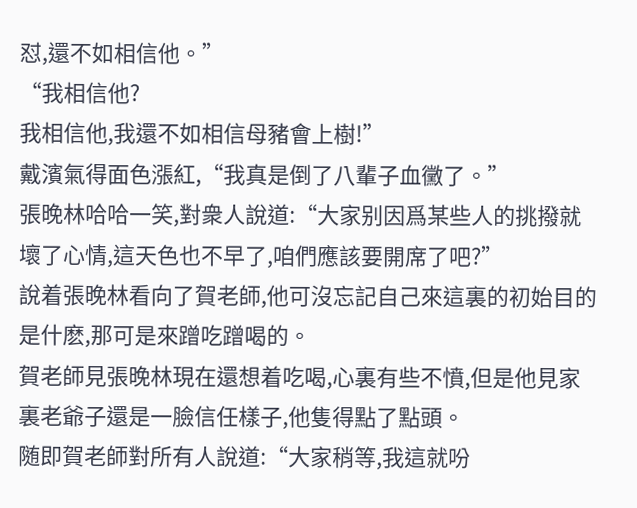怼,還不如相信他。”
“我相信他?
我相信他,我還不如相信母豬會上樹!”
戴濱氣得面色漲紅,“我真是倒了八輩子血黴了。”
張晚林哈哈一笑,對衆人說道:“大家别因爲某些人的挑撥就壞了心情,這天色也不早了,咱們應該要開席了吧?”
說着張晚林看向了賀老師,他可沒忘記自己來這裏的初始目的是什麽,那可是來蹭吃蹭喝的。
賀老師見張晚林現在還想着吃喝,心裏有些不憤,但是他見家裏老爺子還是一臉信任樣子,他隻得點了點頭。
随即賀老師對所有人說道:“大家稍等,我這就吩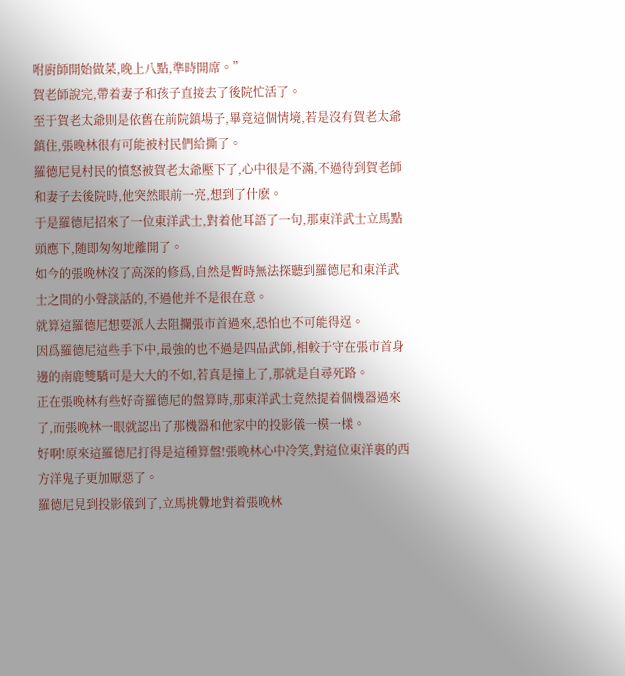咐廚師開始做菜,晚上八點,準時開席。”
賀老師說完,帶着妻子和孩子直接去了後院忙活了。
至于賀老太爺則是依舊在前院鎮場子,畢竟這個情境,若是沒有賀老太爺鎮住,張晚林很有可能被村民們給撕了。
羅德尼見村民的憤怒被賀老太爺壓下了,心中很是不滿,不過待到賀老師和妻子去後院時,他突然眼前一亮,想到了什麽。
于是羅德尼招來了一位東洋武士,對着他耳語了一句,那東洋武士立馬點頭應下,随即匆匆地離開了。
如今的張晚林沒了高深的修爲,自然是暫時無法探聽到羅德尼和東洋武士之間的小聲談話的,不過他并不是很在意。
就算這羅德尼想要派人去阻攔張市首過來,恐怕也不可能得逞。
因爲羅德尼這些手下中,最強的也不過是四品武師,相較于守在張市首身邊的南鹿雙驕可是大大的不如,若真是撞上了,那就是自尋死路。
正在張晚林有些好奇羅德尼的盤算時,那東洋武士竟然提着個機器過來了,而張晚林一眼就認出了那機器和他家中的投影儀一模一樣。
好啊!原來這羅德尼打得是這種算盤!張晚林心中冷笑,對這位東洋裏的西方洋鬼子更加厭惡了。
羅德尼見到投影儀到了,立馬挑釁地對着張晚林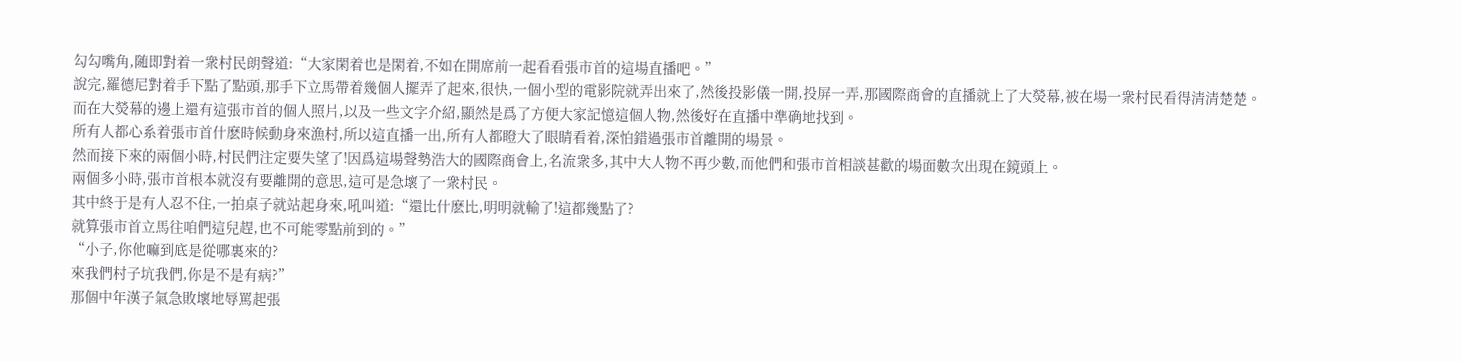勾勾嘴角,随即對着一衆村民朗聲道:“大家閑着也是閑着,不如在開席前一起看看張市首的這場直播吧。”
說完,羅德尼對着手下點了點頭,那手下立馬帶着幾個人擺弄了起來,很快,一個小型的電影院就弄出來了,然後投影儀一開,投屏一弄,那國際商會的直播就上了大熒幕,被在場一衆村民看得清清楚楚。
而在大熒幕的邊上還有這張市首的個人照片,以及一些文字介紹,顯然是爲了方便大家記憶這個人物,然後好在直播中準确地找到。
所有人都心系着張市首什麽時候動身來漁村,所以這直播一出,所有人都瞪大了眼睛看着,深怕錯過張市首離開的場景。
然而接下來的兩個小時,村民們注定要失望了!因爲這場聲勢浩大的國際商會上,名流衆多,其中大人物不再少數,而他們和張市首相談甚歡的場面數次出現在鏡頭上。
兩個多小時,張市首根本就沒有要離開的意思,這可是急壞了一衆村民。
其中終于是有人忍不住,一拍桌子就站起身來,吼叫道:“還比什麽比,明明就輸了!這都幾點了?
就算張市首立馬往咱們這兒趕,也不可能零點前到的。”
“小子,你他嘛到底是從哪裏來的?
來我們村子坑我們,你是不是有病?”
那個中年漢子氣急敗壞地辱罵起張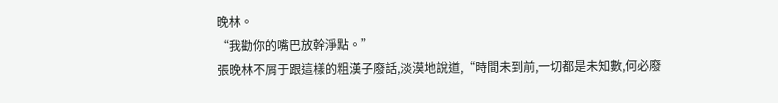晚林。
“我勸你的嘴巴放幹淨點。”
張晚林不屑于跟這樣的粗漢子廢話,淡漠地說道,“時間未到前,一切都是未知數,何必廢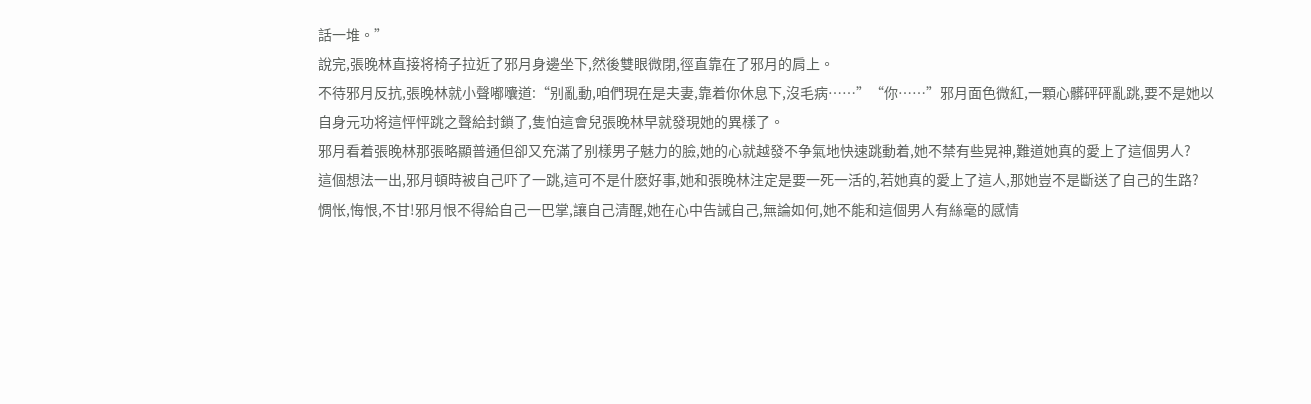話一堆。”
說完,張晚林直接将椅子拉近了邪月身邊坐下,然後雙眼微閉,徑直靠在了邪月的肩上。
不待邪月反抗,張晚林就小聲嘟囔道:“别亂動,咱們現在是夫妻,靠着你休息下,沒毛病……”“你……”邪月面色微紅,一顆心髒砰砰亂跳,要不是她以自身元功将這怦怦跳之聲給封鎖了,隻怕這會兒張晚林早就發現她的異樣了。
邪月看着張晚林那張略顯普通但卻又充滿了别樣男子魅力的臉,她的心就越發不争氣地快速跳動着,她不禁有些晃神,難道她真的愛上了這個男人?
這個想法一出,邪月頓時被自己吓了一跳,這可不是什麽好事,她和張晚林注定是要一死一活的,若她真的愛上了這人,那她豈不是斷送了自己的生路?
惆怅,悔恨,不甘!邪月恨不得給自己一巴掌,讓自己清醒,她在心中告誡自己,無論如何,她不能和這個男人有絲毫的感情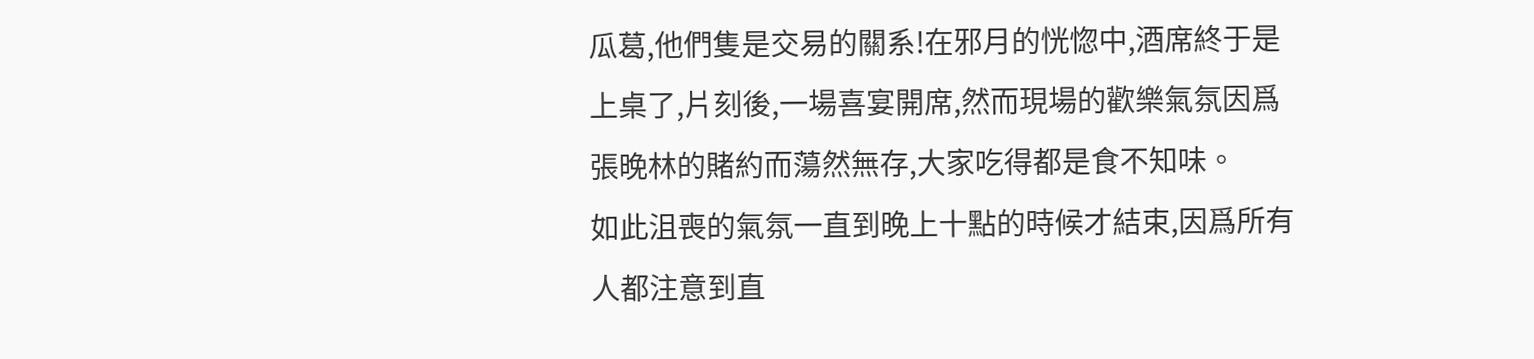瓜葛,他們隻是交易的關系!在邪月的恍惚中,酒席終于是上桌了,片刻後,一場喜宴開席,然而現場的歡樂氣氛因爲張晚林的賭約而蕩然無存,大家吃得都是食不知味。
如此沮喪的氣氛一直到晚上十點的時候才結束,因爲所有人都注意到直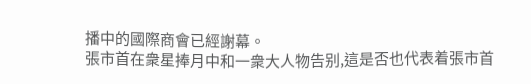播中的國際商會已經謝幕。
張市首在衆星捧月中和一衆大人物告别,這是否也代表着張市首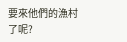要來他們的漁村了呢?